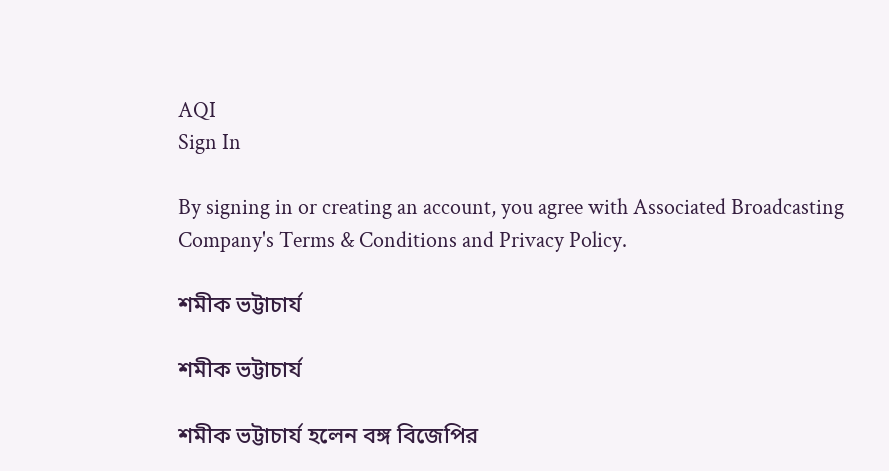AQI
Sign In

By signing in or creating an account, you agree with Associated Broadcasting Company's Terms & Conditions and Privacy Policy.

শমীক ভট্টাচার্য

শমীক ভট্টাচার্য

শমীক ভট্টাচার্য হলেন বঙ্গ বিজেপির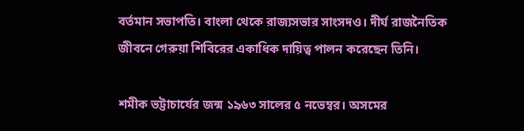বর্তমান সভাপতি। বাংলা থেকে রাজ্যসভার সাংসদও। দীর্ঘ রাজনৈতিক জীবনে গেরুয়া শিবিরের একাধিক দায়িত্ব পালন করেছেন তিনি।

শমীক ভট্টাচার্যের জন্ম ১৯৬৩ সালের ৫ নভেম্বর। অসমের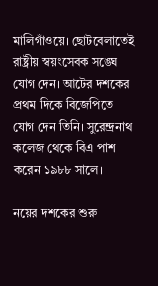মালিগাঁওয়ে। ছোটবেলাতেই রাষ্ট্রীয় স্বয়ংসেবক সঙ্ঘে যোগ দেন। আটের দশকের প্রথম দিকে বিজেপিতে যোগ দেন তিনি। সুরেন্দ্রনাথ কলেজ থেকে বিএ পাশ করেন ১৯৮৮ সালে।

নয়ের দশকের শুরু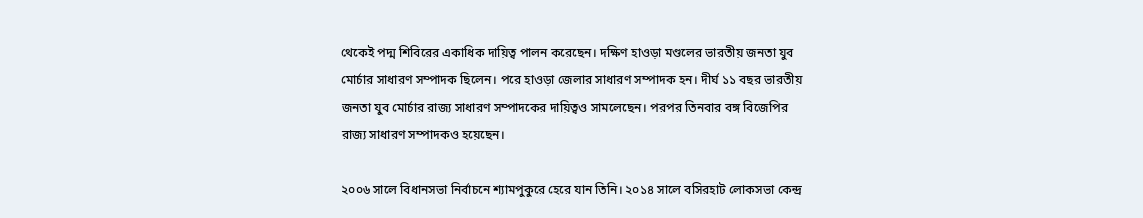থেকেই পদ্ম শিবিরের একাধিক দায়িত্ব পালন করেছেন। দক্ষিণ হাওড়া মণ্ডলের ভারতীয় জনতা যুব মোর্চার সাধারণ সম্পাদক ছিলেন। পরে হাওড়া জেলার সাধারণ সম্পাদক হন। দীর্ঘ ১১ বছর ভারতীয় জনতা যুব মোর্চার রাজ্য সাধারণ সম্পাদকের দায়িত্বও সামলেছেন। পরপর তিনবার বঙ্গ বিজেপির রাজ্য সাধারণ সম্পাদকও হয়েছেন।

২০০৬ সালে বিধানসভা নির্বাচনে শ্যামপুকুরে হেরে যান তিনি। ২০১৪ সালে বসিরহাট লোকসভা কেন্দ্র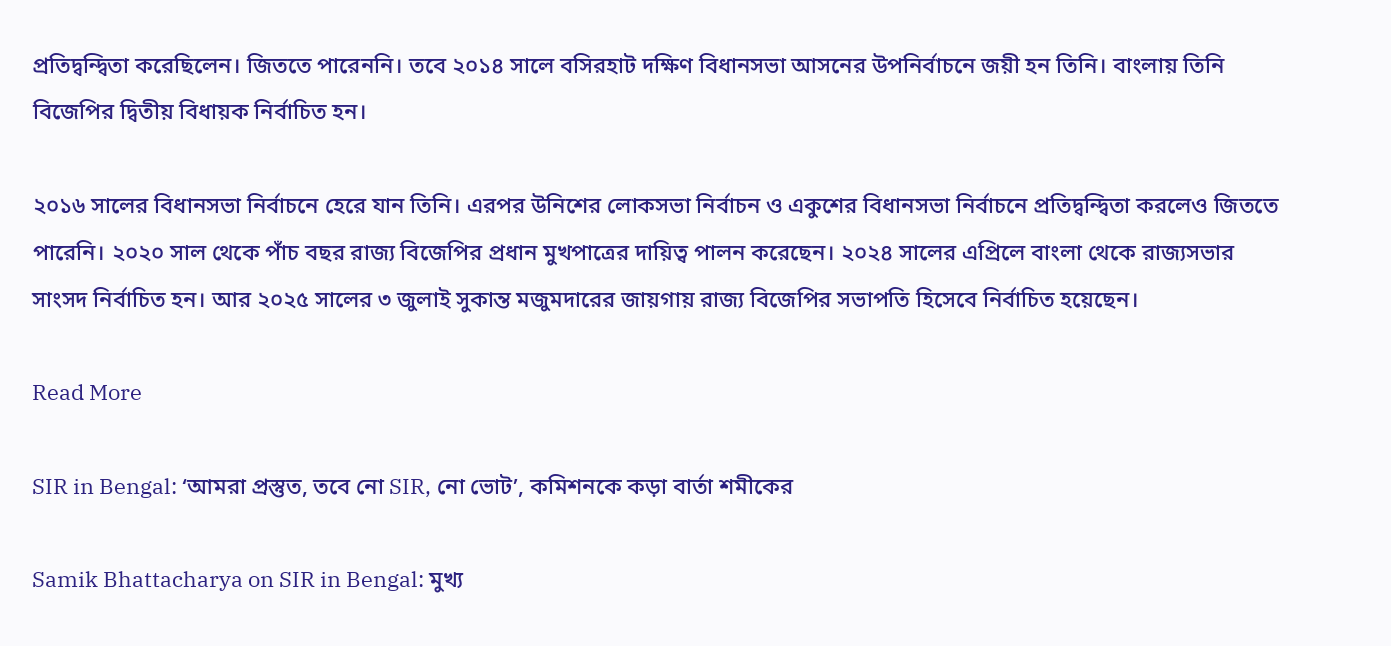প্রতিদ্বন্দ্বিতা করেছিলেন। জিততে পারেননি। তবে ২০১৪ সালে বসিরহাট দক্ষিণ বিধানসভা আসনের উপনির্বাচনে জয়ী হন তিনি। বাংলায় তিনি বিজেপির দ্বিতীয় বিধায়ক নির্বাচিত হন।

২০১৬ সালের বিধানসভা নির্বাচনে হেরে যান তিনি। এরপর উনিশের লোকসভা নির্বাচন ও একুশের বিধানসভা নির্বাচনে প্রতিদ্বন্দ্বিতা করলেও জিততে পারেনি। ২০২০ সাল থেকে পাঁচ বছর রাজ্য বিজেপির প্রধান মুখপাত্রের দায়িত্ব পালন করেছেন। ২০২৪ সালের এপ্রিলে বাংলা থেকে রাজ্যসভার সাংসদ নির্বাচিত হন। আর ২০২৫ সালের ৩ জুলাই সুকান্ত মজুমদারের জায়গায় রাজ্য বিজেপির সভাপতি হিসেবে নির্বাচিত হয়েছেন।

Read More

SIR in Bengal: ‘আমরা প্রস্তুত, তবে নো SIR, নো ভোট’, কমিশনকে কড়া বার্তা শমীকের

Samik Bhattacharya on SIR in Bengal: মুখ্য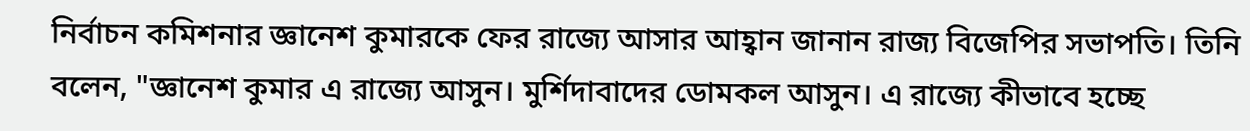নির্বাচন কমিশনার জ্ঞানেশ কুমারকে ফের রাজ্যে আসার আহ্বান জানান রাজ্য বিজেপির সভাপতি। তিনি বলেন, "জ্ঞানেশ কুমার এ রাজ্যে আসুন। মুর্শিদাবাদের ডোমকল আসুন। এ রাজ্যে কীভাবে হচ্ছে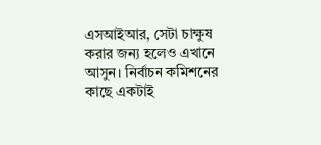এসআইআর, সেটা চাক্ষুষ করার জন্য হলেও এখানে আসুন। নির্বাচন কমিশনের কাছে একটাই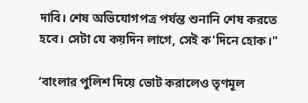দাবি। শেষ অভিযোগপত্র পর্যন্ত শুনানি শেষ করতে হবে। সেটা যে কয়দিন লাগে, সেই ক'দিনে হোক।"

‘বাংলার পুলিশ দিয়ে ভোট করালেও তৃণমূল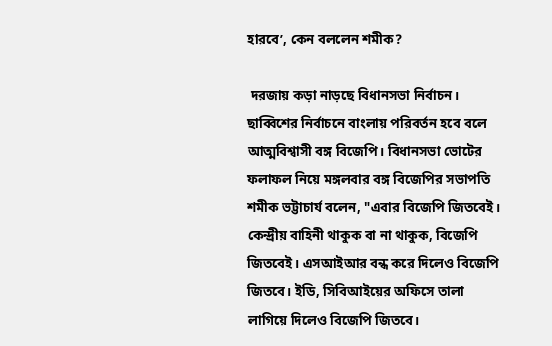হারবে’, কেন বললেন শমীক?

 দরজায় কড়া নাড়ছে বিধানসভা নির্বাচন। ছাব্বিশের নির্বাচনে বাংলায় পরিবর্তন হবে বলে আত্মবিশ্বাসী বঙ্গ বিজেপি। বিধানসভা ভোটের ফলাফল নিয়ে মঙ্গলবার বঙ্গ বিজেপির সভাপতি শমীক ভট্টাচার্য বলেন, "এবার বিজেপি জিতবেই। কেন্দ্রীয় বাহিনী থাকুক বা না থাকুক, বিজেপি জিতবেই। এসআইআর বন্ধ করে দিলেও বিজেপি জিতবে। ইডি, সিবিআইয়ের অফিসে তালা লাগিয়ে দিলেও বিজেপি জিতবে।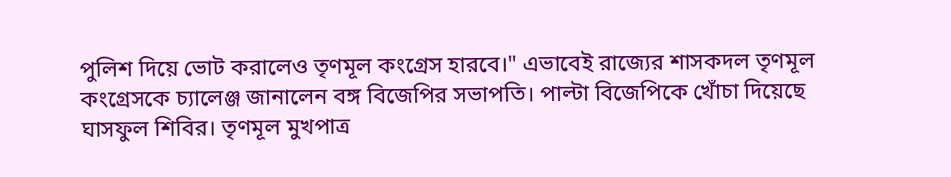পুলিশ দিয়ে ভোট করালেও তৃণমূল কংগ্রেস হারবে।" এভাবেই রাজ্যের শাসকদল তৃণমূল কংগ্রেসকে চ্যালেঞ্জ জানালেন বঙ্গ বিজেপির সভাপতি। পাল্টা বিজেপিকে খোঁচা দিয়েছে ঘাসফুল শিবির। তৃণমূল মুখপাত্র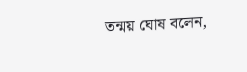তন্ময় ঘোষ বলেন,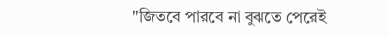"জিতবে পারবে না বুঝতে পেরেই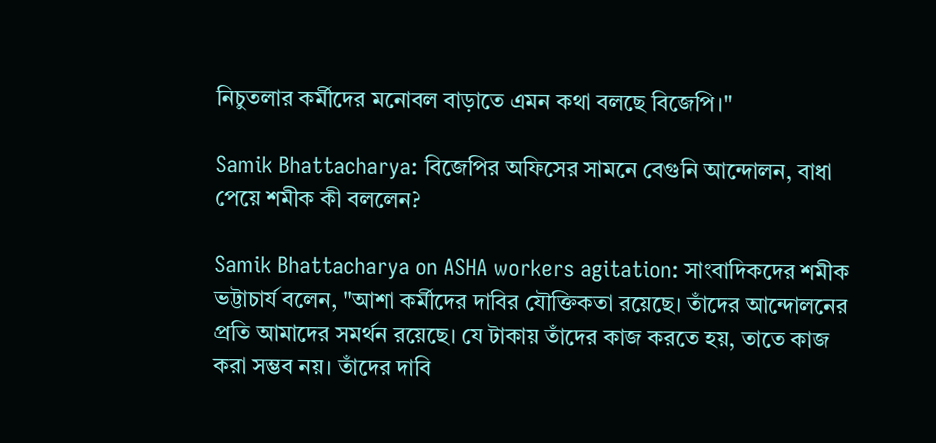নিচুতলার কর্মীদের মনোবল বাড়াতে এমন কথা বলছে বিজেপি।"

Samik Bhattacharya: বিজেপির অফিসের সামনে বেগুনি আন্দোলন, বাধা পেয়ে শমীক কী বললেন?

Samik Bhattacharya on ASHA workers agitation: সাংবাদিকদের শমীক ভট্টাচার্য বলেন, "আশা কর্মীদের দাবির যৌক্তিকতা রয়েছে। তাঁদের আন্দোলনের প্রতি আমাদের সমর্থন রয়েছে। যে টাকায় তাঁদের কাজ করতে হয়, তাতে কাজ করা সম্ভব নয়। তাঁদের দাবি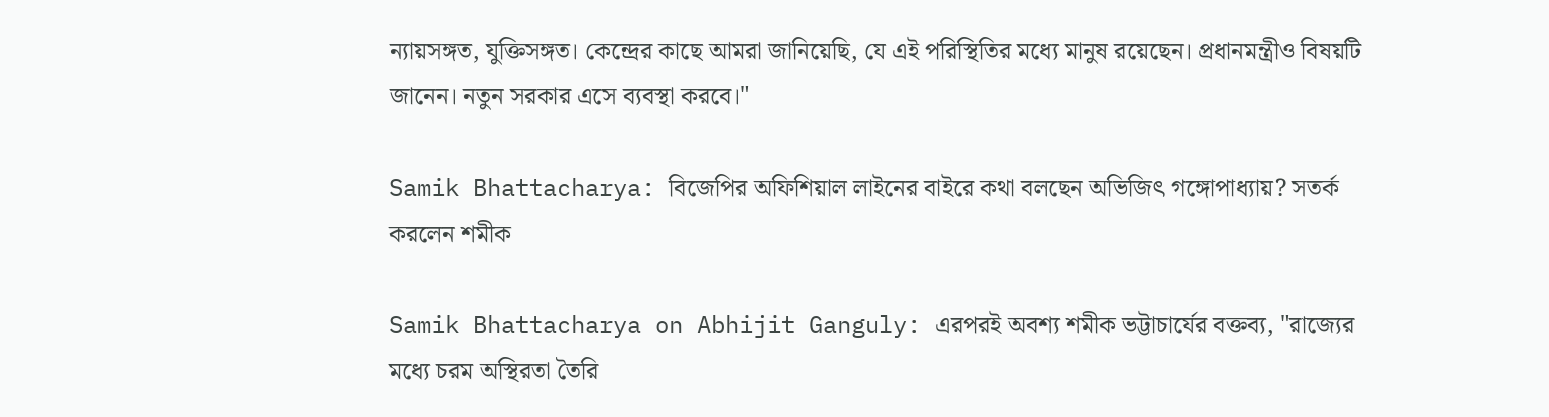ন্যায়সঙ্গত, যুক্তিসঙ্গত। কেন্দ্রের কাছে আমরা জানিয়েছি, যে এই পরিস্থিতির মধ্যে মানুষ রয়েছেন। প্রধানমন্ত্রীও বিষয়টি জানেন। নতুন সরকার এসে ব্যবস্থা করবে।"

Samik Bhattacharya: বিজেপির অফিশিয়াল লাইনের বাইরে কথা বলছেন অভিজিৎ গঙ্গোপাধ্যায়? সতর্ক করলেন শমীক

Samik Bhattacharya on Abhijit Ganguly: এরপরই অবশ্য শমীক ভট্টাচার্যের বক্তব্য, "রাজ্যের মধ্যে চরম অস্থিরতা তৈরি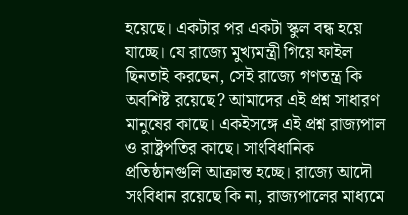হয়েছে। একটার পর একটা স্কুল বন্ধ হয়ে যাচ্ছে। যে রাজ্যে মুখ্যমন্ত্রী গিয়ে ফাইল ছিনতাই করছেন, সেই রাজ্যে গণতন্ত্র কি অবশিষ্ট রয়েছে? আমাদের এই প্রশ্ন সাধারণ মানুষের কাছে। একইসঙ্গে এই প্রশ্ন রাজ্যপাল ও রাষ্ট্রপতির কাছে। সাংবিধানিক প্রতিষ্ঠানগুলি আক্রান্ত হচ্ছে। রাজ্যে আদৌ সংবিধান রয়েছে কি না, রাজ্যপালের মাধ্যমে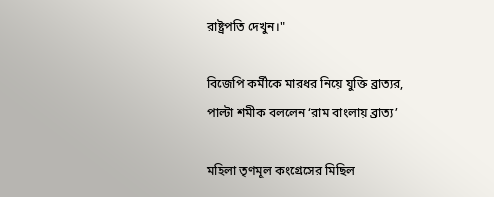রাষ্ট্রপতি দেখুন।"

বিজেপি কর্মীকে মারধর নিয়ে যুক্তি ব্রাত্যর, পাল্টা শমীক বললেন ‘রাম বাংলায় ব্রাত্য’

মহিলা তৃণমূল কংগ্রেসের মিছিল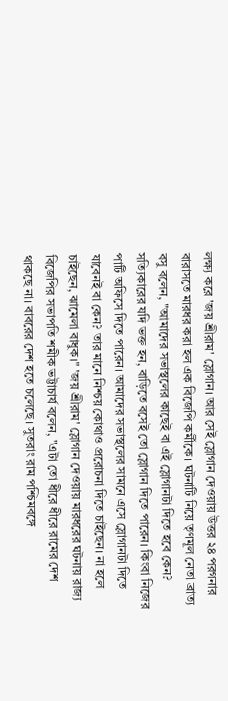লক্ষ্য করে 'জয় শ্রীরাম' স্লোগান। আর সেই স্লোগান দেওয়ায় উত্তর ২৪ পরগনার বারাসতে মারধর করা হল এক বিজেপি কর্মীকে। ঘটনাটি নিয়ে তৃণমূল নেতা ব্রাত্য বসু বলেন, "আমাদের সভাস্থলের কাছেই বা এই স্লোগানটা দিতে হবে কেন? সত্যিকারের যদি ভক্ত হন, বাড়িতে বসেই তো স্লোগান দিতে পারেন। কিংবা নিজের পার্টি অফিসে দিতে পারেন। আমাদের সভাস্থলের সামনে এসে স্লোগানটা দিতে যাবেনই বা কেন? তার মানে নিশ্চয় কোথাও প্ররোচনা দিতে চাইছেন। না হলে চাইছেন, ঝামেলা বাধুক।" 'জয় শ্রীরাম' স্লোগান দেওয়ায় মারধরের ঘটনায় রাজ্য বিজেপির সভাপতি শমীক ভট্টাচার্য বলেন, "এটা তো ধীরে ধীরে রামের দেশ থাকছে না। বাবরের দেশ হতে চলেছে। সুতরাং রাম পশ্চিমবঙ্গে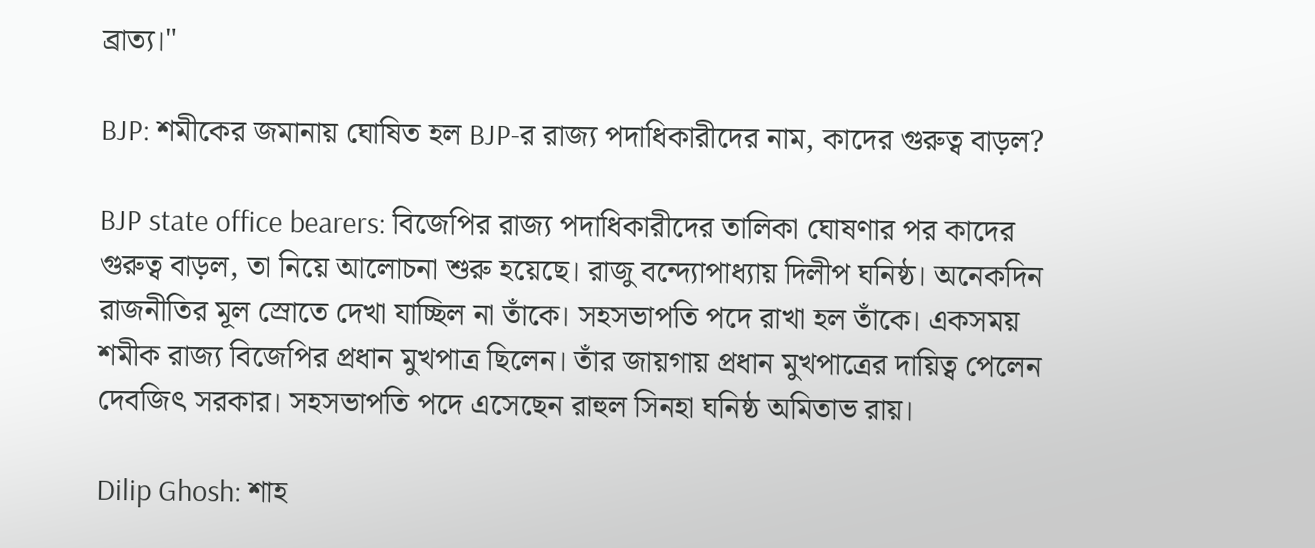ব্রাত্য।"

BJP: শমীকের জমানায় ঘোষিত হল BJP-র রাজ্য পদাধিকারীদের নাম, কাদের গুরুত্ব বাড়ল?

BJP state office bearers: বিজেপির রাজ্য পদাধিকারীদের তালিকা ঘোষণার পর কাদের গুরুত্ব বাড়ল, তা নিয়ে আলোচনা শুরু হয়েছে। রাজু বন্দ্যোপাধ্যায় দিলীপ ঘনিষ্ঠ। অনেকদিন রাজনীতির মূল স্রোতে দেখা যাচ্ছিল না তাঁকে। সহসভাপতি পদে রাখা হল তাঁকে। একসময় শমীক রাজ্য বিজেপির প্রধান মুখপাত্র ছিলেন। তাঁর জায়গায় প্রধান মুখপাত্রের দায়িত্ব পেলেন দেবজিৎ সরকার। সহসভাপতি পদে এসেছেন রাহুল সিনহা ঘনিষ্ঠ অমিতাভ রায়।

Dilip Ghosh: শাহ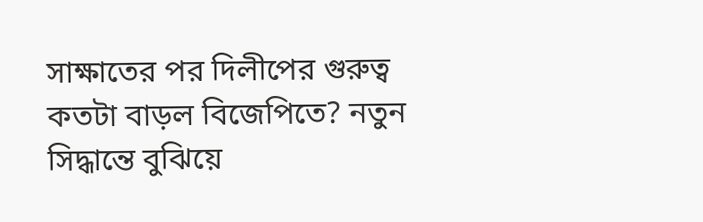সাক্ষাতের পর দিলীপের গুরুত্ব কতটা বাড়ল বিজেপিতে? নতুন সিদ্ধান্তে বুঝিয়ে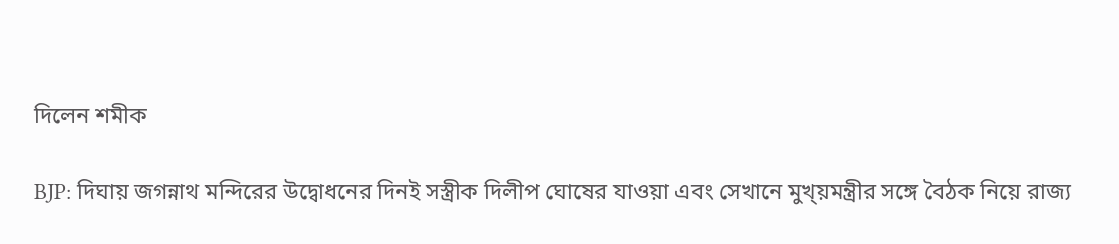দিলেন শমীক

BJP: দিঘায় জগন্নাথ মন্দিরের উদ্বোধনের দিনই সস্ত্রীক দিলীপ ঘোষের যাওয়া এবং সেখানে মুখ্য়মন্ত্রীর সঙ্গে বৈঠক নিয়ে রাজ্য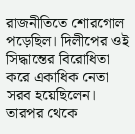রাজনীতিতে শোরগোল পড়েছিল। দিলীপের ওই সিদ্ধান্তের বিরোধিতা করে একাধিক নেতা সরব হয়েছিলেন। তারপর থেকে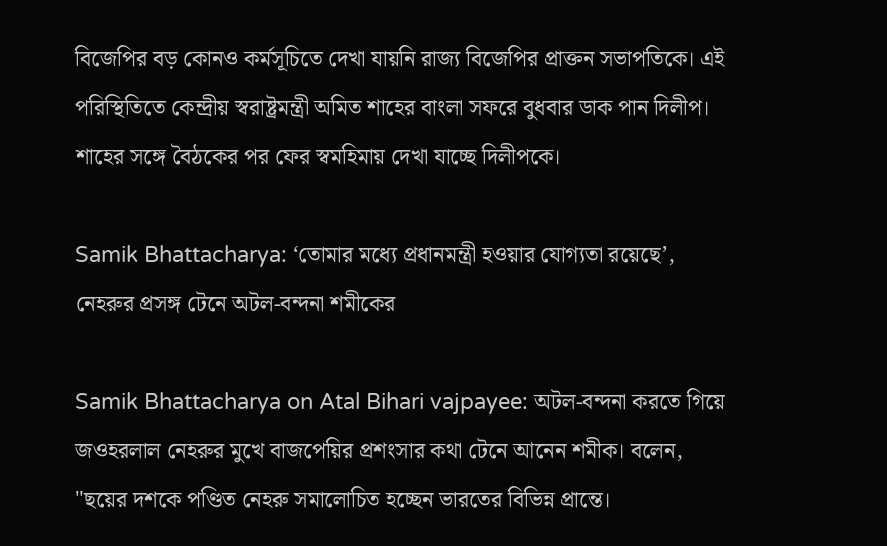বিজেপির বড় কোনও কর্মসূচিতে দেখা যায়নি রাজ্য বিজেপির প্রাক্তন সভাপতিকে। এই পরিস্থিতিতে কেন্দ্রীয় স্বরাষ্ট্রমন্ত্রী অমিত শাহের বাংলা সফরে বুধবার ডাক পান দিলীপ। শাহের সঙ্গে বৈঠকের পর ফের স্বমহিমায় দেখা যাচ্ছে দিলীপকে।

Samik Bhattacharya: ‘তোমার মধ্যে প্রধানমন্ত্রী হওয়ার যোগ্যতা রয়েছে’, নেহরুর প্রসঙ্গ টেনে অটল-বন্দনা শমীকের

Samik Bhattacharya on Atal Bihari vajpayee: অটল-বন্দনা করতে গিয়ে জওহরলাল নেহরুর মুখে বাজপেয়ির প্রশংসার কথা টেনে আনেন শমীক। বলেন, "ছয়ের দশকে পণ্ডিত নেহরু সমালোচিত হচ্ছেন ভারতের বিভিন্ন প্রান্তে।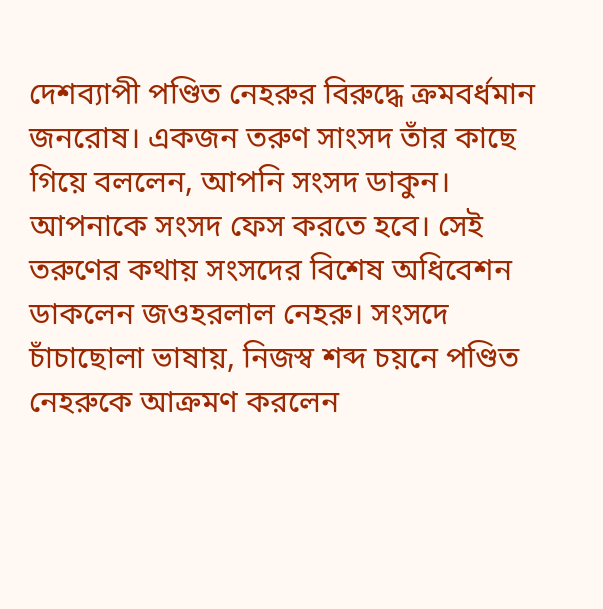দেশব্যাপী পণ্ডিত নেহরুর বিরুদ্ধে ক্রমবর্ধমান জনরোষ। একজন তরুণ সাংসদ তাঁর কাছে গিয়ে বললেন, আপনি সংসদ ডাকুন। আপনাকে সংসদ ফেস করতে হবে। সেই তরুণের কথায় সংসদের বিশেষ অধিবেশন ডাকলেন জওহরলাল নেহরু। সংসদে চাঁচাছোলা ভাষায়, নিজস্ব শব্দ চয়নে পণ্ডিত নেহরুকে আক্রমণ করলেন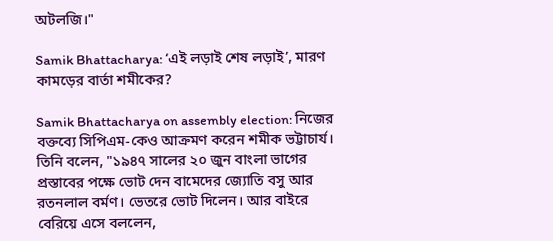অটলজি।"

Samik Bhattacharya: ‘এই লড়াই শেষ লড়াই’, মারণ কামড়ের বার্তা শমীকের?

Samik Bhattacharya on assembly election: নিজের বক্তব্যে সিপিএম-কেও আক্রমণ করেন শমীক ভট্টাচার্য। তিনি বলেন, "১৯৪৭ সালের ২০ জুন বাংলা ভাগের প্রস্তাবের পক্ষে ভোট দেন বামেদের জ্যোতি বসু আর রতনলাল বর্মণ। ভেতরে ভোট দিলেন। আর বাইরে বেরিয়ে এসে বললেন,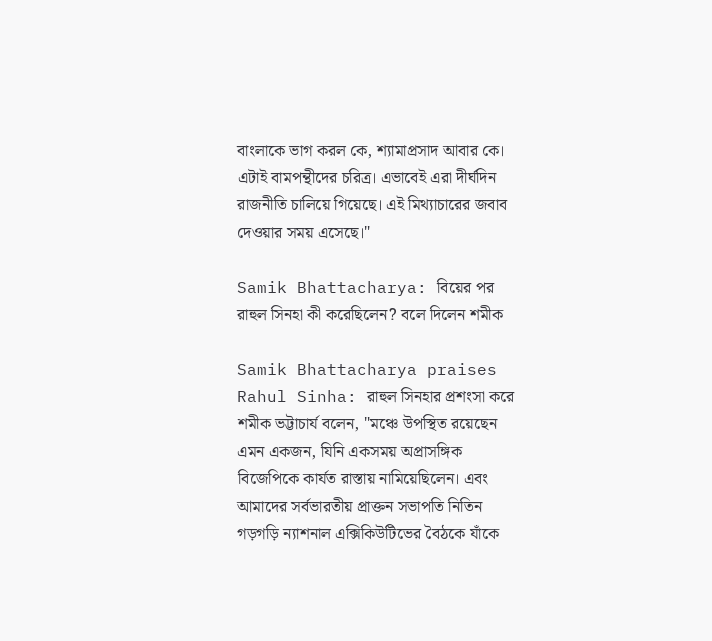বাংলাকে ভাগ করল কে, শ্যামাপ্রসাদ আবার কে। এটাই বামপন্থীদের চরিত্র। এভাবেই এরা দীর্ঘদিন রাজনীতি চালিয়ে গিয়েছে। এই মিথ্যাচারের জবাব দেওয়ার সময় এসেছে।"

Samik Bhattacharya: বিয়ের পর রাহুল সিনহা কী করেছিলেন? বলে দিলেন শমীক

Samik Bhattacharya praises Rahul Sinha: রাহুল সিনহার প্রশংসা করে শমীক ভট্টাচার্য বলেন, "মঞ্চে উপস্থিত রয়েছেন এমন একজন, যিনি একসময় অপ্রাসঙ্গিক বিজেপিকে কার্যত রাস্তায় নামিয়েছিলেন। এবং আমাদের সর্বভারতীয় প্রাক্তন সভাপতি নিতিন গড়গড়ি ন্যাশনাল এক্সিকিউটিভের বৈঠকে যাঁকে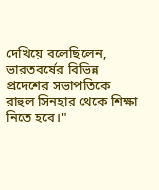দেখিয়ে বলেছিলেন, ভারতবর্ষের বিভিন্ন প্রদেশের সভাপতিকে রাহুল সিনহার থেকে শিক্ষা নিতে হবে।"